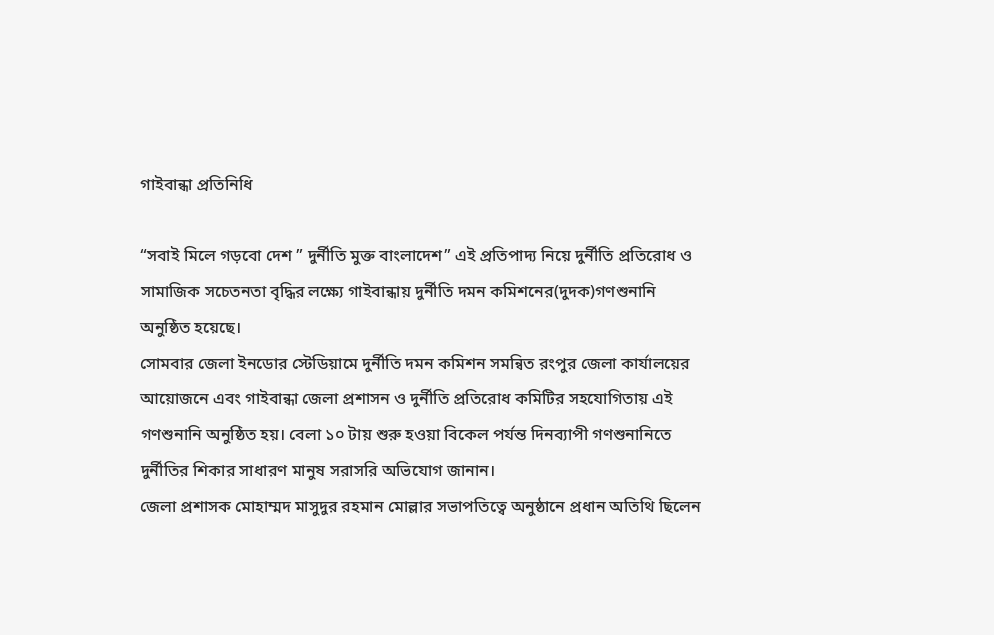গাইবান্ধা প্রতিনিধি

“সবাই মিলে গড়বো দেশ ” দুর্নীতি মুক্ত বাংলাদেশ” এই প্রতিপাদ্য নিয়ে দুর্নীতি প্রতিরোধ ও সামাজিক সচেতনতা বৃদ্ধির লক্ষ্যে গাইবান্ধায় দুর্নীতি দমন কমিশনের(দুদক)গণশুনানি অনুষ্ঠিত হয়েছে।
সোমবার জেলা ইনডোর স্টেডিয়ামে দুর্নীতি দমন কমিশন সমন্বিত রংপুর জেলা কার্যালয়ের আয়োজনে এবং গাইবান্ধা জেলা প্রশাসন ও দুর্নীতি প্রতিরোধ কমিটির সহযোগিতায় এই গণশুনানি অনুষ্ঠিত হয়। বেলা ১০ টায় শুরু হওয়া বিকেল পর্যন্ত দিনব্যাপী গণশুনানিতে দুর্নীতির শিকার সাধারণ মানুষ সরাসরি অভিযোগ জানান।
জেলা প্রশাসক মোহাম্মদ মাসুদুর রহমান মোল্লার সভাপতিত্বে অনুষ্ঠানে প্রধান অতিথি ছিলেন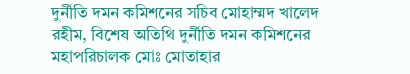দুর্নীতি দমন কমিশনের সচিব মোহাম্মদ খালেদ রহীম, বিশেষ অতিথি দুর্নীতি দমন কমিশনের মহাপরিচালক মোঃ মোতাহার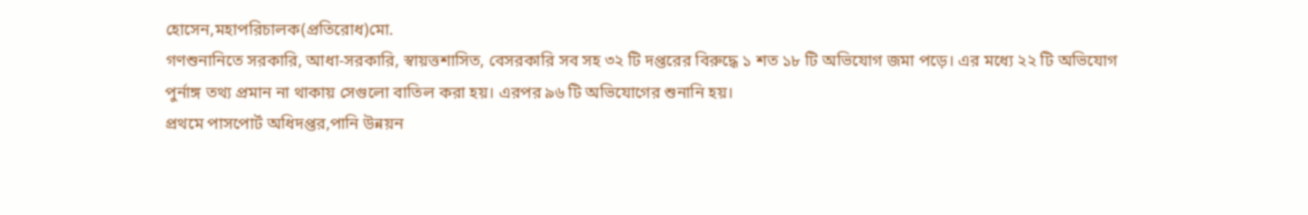হোসেন,মহাপরিচালক(প্রতিরোধ)মো.
গণশুনানিতে সরকারি, আধা-সরকারি, স্বায়ত্তশাসিত, বেসরকারি সব সহ ৩২ টি দপ্তরের বিরুদ্ধে ১ শত ১৮ টি অভিযোগ জমা পড়ে। এর মধ্যে ২২ টি অভিযোগ পুর্নাঙ্গ তথ্য প্রমান না থাকায় সেগুলো বাতিল করা হয়। এরপর ৯৬ টি অভিযোগের শুনানি হয়।
প্রথমে পাসপোর্ট অধিদপ্তর,পানি উন্নয়ন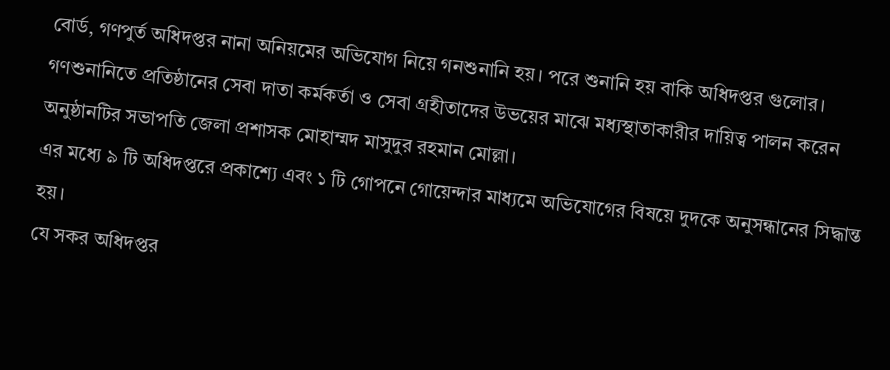বোর্ড, গণপুর্ত অধিদপ্তর নানা অনিয়মের অভিযোগ নিয়ে গনশুনানি হয়। পরে শুনানি হয় বাকি অধিদপ্তর গুলোর।
গণশুনানিতে প্রতিষ্ঠানের সেবা দাতা কর্মকর্তা ও সেবা গ্রহীতাদের উভয়ের মাঝে মধ্যস্থাতাকারীর দায়িত্ব পালন করেন অনুষ্ঠানটির সভাপতি জেলা প্রশাসক মোহাম্মদ মাসুদুর রহমান মোল্লা।
এর মধ্যে ৯ টি অধিদপ্তরে প্রকাশ্যে এবং ১ টি গোপনে গোয়েন্দার মাধ্যমে অভিযোগের বিষয়ে দুদকে অনুসন্ধানের সিদ্ধান্ত হয়।
যে সকর অধিদপ্তর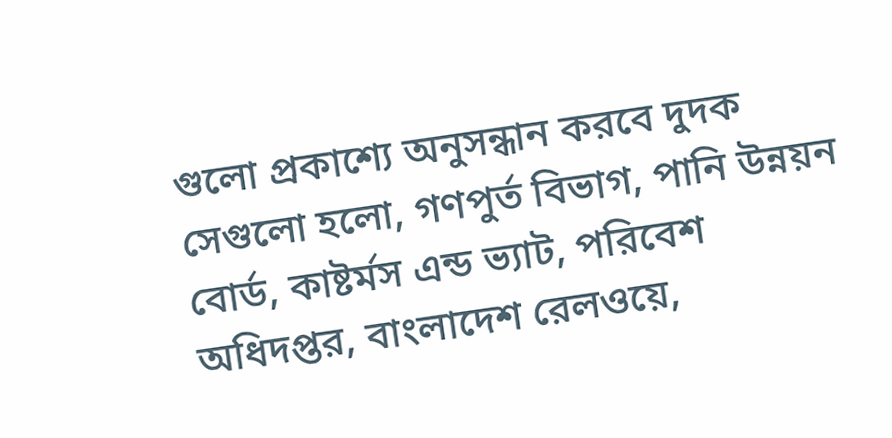গুলো প্রকাশ্যে অনুসন্ধান করবে দুদক সেগুলো হলো, গণপুর্ত বিভাগ, পানি উন্নয়ন বোর্ড, কাষ্টর্মস এন্ড ভ্যাট, পরিবেশ অধিদপ্তর, বাংলাদেশ রেলওয়ে,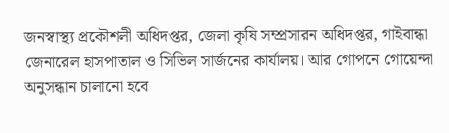জনস্বাস্থ্য প্রকৌশলী অধিদপ্তর, জেলা কৃষি সম্প্রসারন অধিদপ্তর, গাইবান্ধা জেনারেল হাসপাতাল ও সিভিল সার্জনের কার্যালয়। আর গোপনে গোয়েন্দা অনুসন্ধান চালানো হবে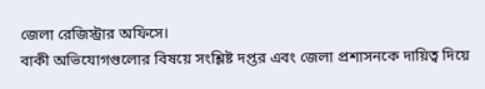জেলা রেজিস্ট্রার অফিসে।
বাকী অভিযোগগুলোর বিষয়ে সংশ্লিষ্ট দপ্তর এবং জেলা প্রশাসনকে দায়িত্ব দিয়ে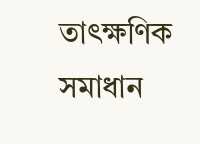তাৎক্ষণিক সমাধান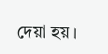দেয়া হয়।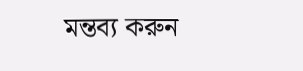মন্তব্য করুন